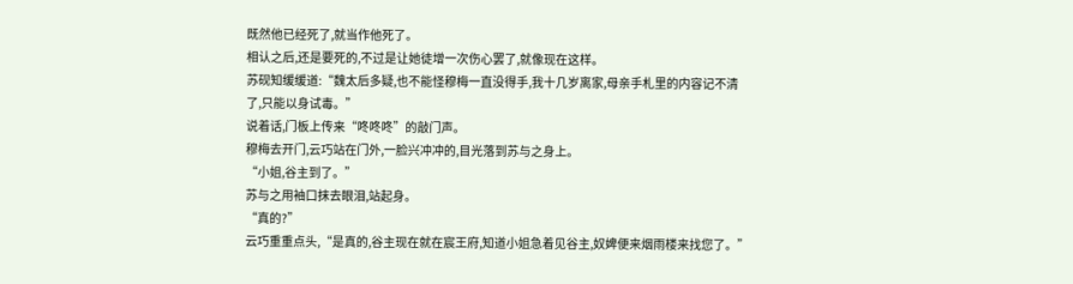既然他已经死了,就当作他死了。
相认之后,还是要死的,不过是让她徒增一次伤心罢了,就像现在这样。
苏砚知缓缓道:“魏太后多疑,也不能怪穆梅一直没得手,我十几岁离家,母亲手札里的内容记不清了,只能以身试毒。”
说着话,门板上传来“咚咚咚”的敲门声。
穆梅去开门,云巧站在门外,一脸兴冲冲的,目光落到苏与之身上。
“小姐,谷主到了。”
苏与之用袖口抹去眼泪,站起身。
“真的?”
云巧重重点头,“是真的,谷主现在就在宸王府,知道小姐急着见谷主,奴婢便来烟雨楼来找您了。”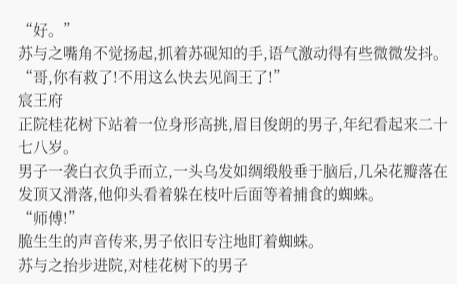“好。”
苏与之嘴角不觉扬起,抓着苏砚知的手,语气激动得有些微微发抖。
“哥,你有救了!不用这么快去见阎王了!”
宸王府
正院桂花树下站着一位身形高挑,眉目俊朗的男子,年纪看起来二十七八岁。
男子一袭白衣负手而立,一头乌发如绸缎般垂于脑后,几朵花瓣落在发顶又滑落,他仰头看着躲在枝叶后面等着捕食的蜘蛛。
“师傅!”
脆生生的声音传来,男子依旧专注地盯着蜘蛛。
苏与之抬步进院,对桂花树下的男子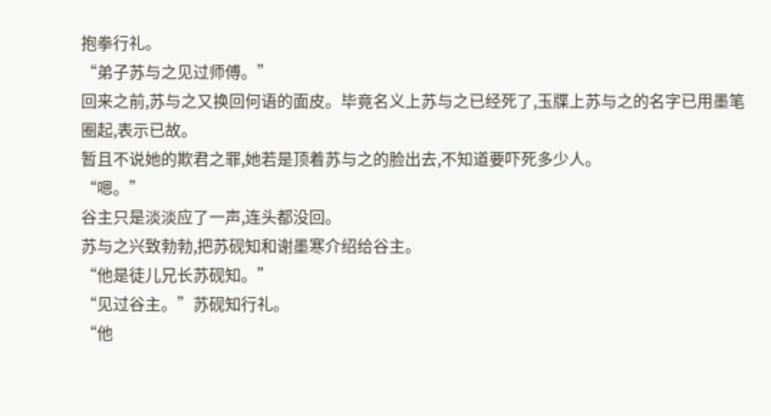抱拳行礼。
“弟子苏与之见过师傅。”
回来之前,苏与之又换回何语的面皮。毕竟名义上苏与之已经死了,玉牒上苏与之的名字已用墨笔圈起,表示已故。
暂且不说她的欺君之罪,她若是顶着苏与之的脸出去,不知道要吓死多少人。
“嗯。”
谷主只是淡淡应了一声,连头都没回。
苏与之兴致勃勃,把苏砚知和谢墨寒介绍给谷主。
“他是徒儿兄长苏砚知。”
“见过谷主。”苏砚知行礼。
“他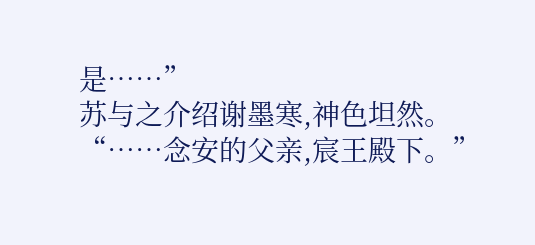是……”
苏与之介绍谢墨寒,神色坦然。
“……念安的父亲,宸王殿下。”